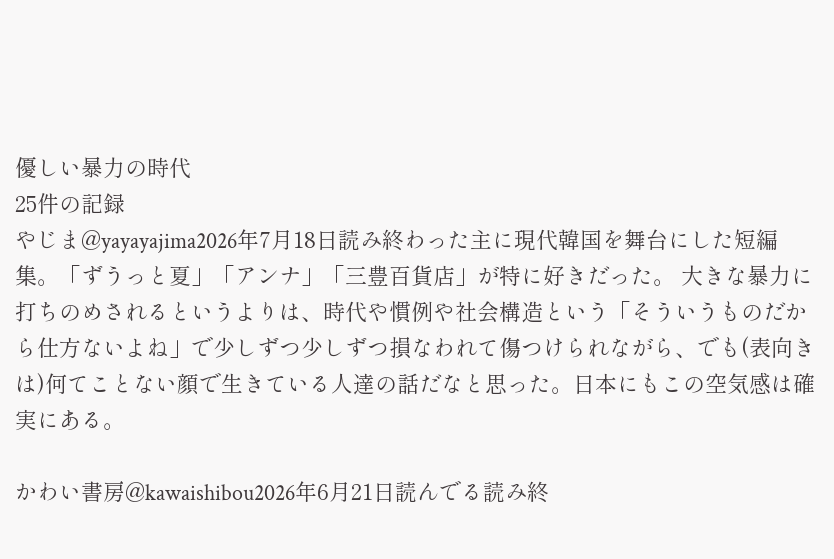優しい暴力の時代
25件の記録
やじま@yayayajima2026年7月18日読み終わった主に現代韓国を舞台にした短編集。「ずうっと夏」「アンナ」「三豊百貨店」が特に好きだった。 大きな暴力に打ちのめされるというよりは、時代や慣例や社会構造という「そういうものだから仕方ないよね」で少しずつ少しずつ損なわれて傷つけられながら、でも(表向きは)何てことない顔で生きている人達の話だなと思った。日本にもこの空気感は確実にある。

かわい書房@kawaishibou2026年6月21日読んでる読み終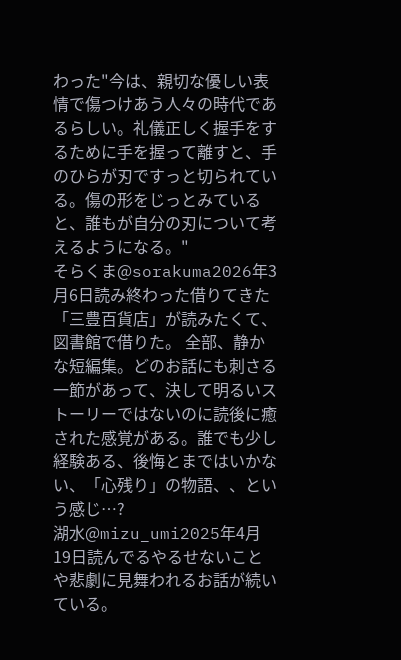わった"今は、親切な優しい表情で傷つけあう人々の時代であるらしい。礼儀正しく握手をするために手を握って離すと、手のひらが刃ですっと切られている。傷の形をじっとみていると、誰もが自分の刃について考えるようになる。"
そらくま@sorakuma2026年3月6日読み終わった借りてきた「三豊百貨店」が読みたくて、図書館で借りた。 全部、静かな短編集。どのお話にも刺さる一節があって、決して明るいストーリーではないのに読後に癒された感覚がある。誰でも少し経験ある、後悔とまではいかない、「心残り」の物語、、という感じ…?
湖水@mizu_umi2025年4月19日読んでるやるせないことや悲劇に見舞われるお話が続いている。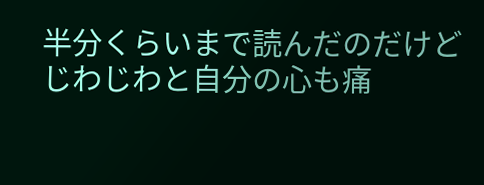半分くらいまで読んだのだけどじわじわと自分の心も痛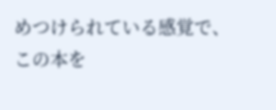めつけられている感覚で、この本を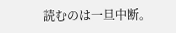読むのは一旦中断。